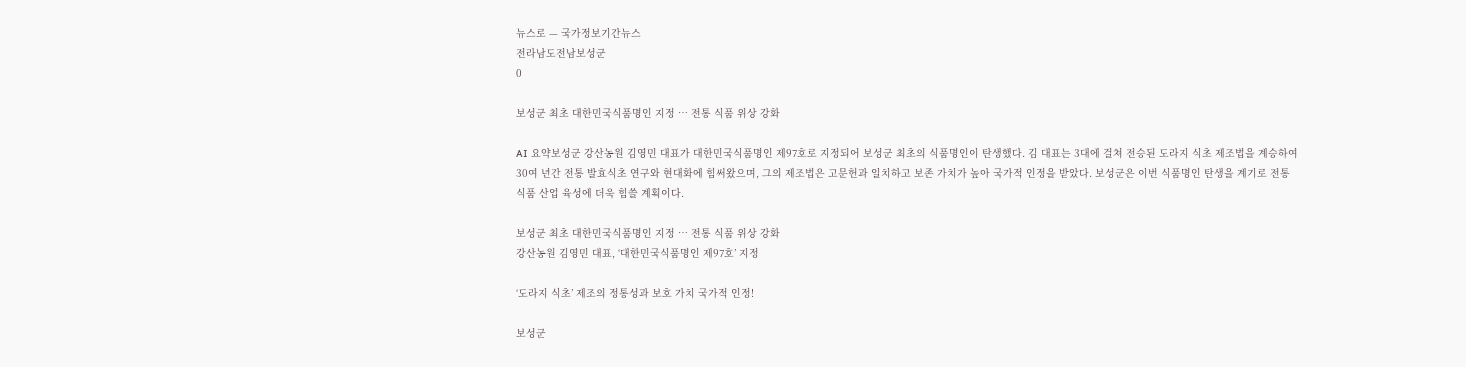뉴스로 — 국가정보기간뉴스
전라남도전남보성군
0

보성군 최초 대한민국식품명인 지정 … 전통 식품 위상 강화

AI 요약보성군 강산농원 김영민 대표가 대한민국식품명인 제97호로 지정되어 보성군 최초의 식품명인이 탄생했다. 김 대표는 3대에 걸쳐 전승된 도라지 식초 제조법을 계승하여 30여 년간 전통 발효식초 연구와 현대화에 힘써왔으며, 그의 제조법은 고문헌과 일치하고 보존 가치가 높아 국가적 인정을 받았다. 보성군은 이번 식품명인 탄생을 계기로 전통 식품 산업 육성에 더욱 힘쓸 계획이다.

보성군 최초 대한민국식품명인 지정 … 전통 식품 위상 강화
강산농원 김영민 대표, ‘대한민국식품명인 제97호’ 지정

‘도라지 식초’ 제조의 정통성과 보호 가치 국가적 인정!

보성군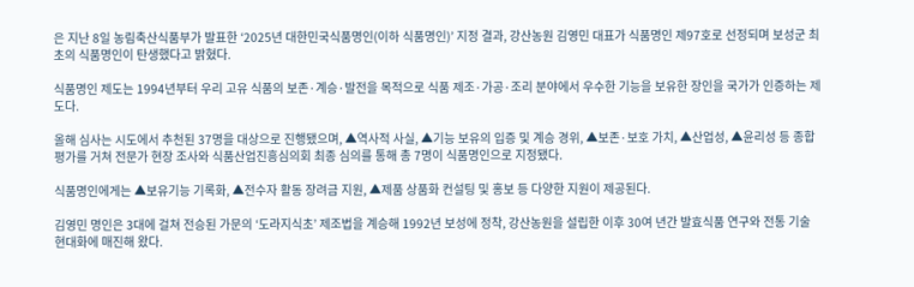은 지난 8일 농림축산식품부가 발표한 ‘2025년 대한민국식품명인(이하 식품명인)’ 지정 결과, 강산농원 김영민 대표가 식품명인 제97호로 선정되며 보성군 최초의 식품명인이 탄생했다고 밝혔다.

식품명인 제도는 1994년부터 우리 고유 식품의 보존·계승·발전을 목적으로 식품 제조·가공·조리 분야에서 우수한 기능을 보유한 장인을 국가가 인증하는 제도다.

올해 심사는 시도에서 추천된 37명을 대상으로 진행됐으며, ▲역사적 사실, ▲기능 보유의 입증 및 계승 경위, ▲보존·보호 가치, ▲산업성, ▲윤리성 등 종합 평가를 거쳐 전문가 현장 조사와 식품산업진흥심의회 최종 심의를 통해 총 7명이 식품명인으로 지정됐다.

식품명인에게는 ▲보유기능 기록화, ▲전수자 활동 장려금 지원, ▲제품 상품화 컨설팅 및 홍보 등 다양한 지원이 제공된다.

김영민 명인은 3대에 걸쳐 전승된 가문의 ‘도라지식초’ 제조법을 계승해 1992년 보성에 정착, 강산농원을 설립한 이후 30여 년간 발효식품 연구와 전통 기술 현대화에 매진해 왔다.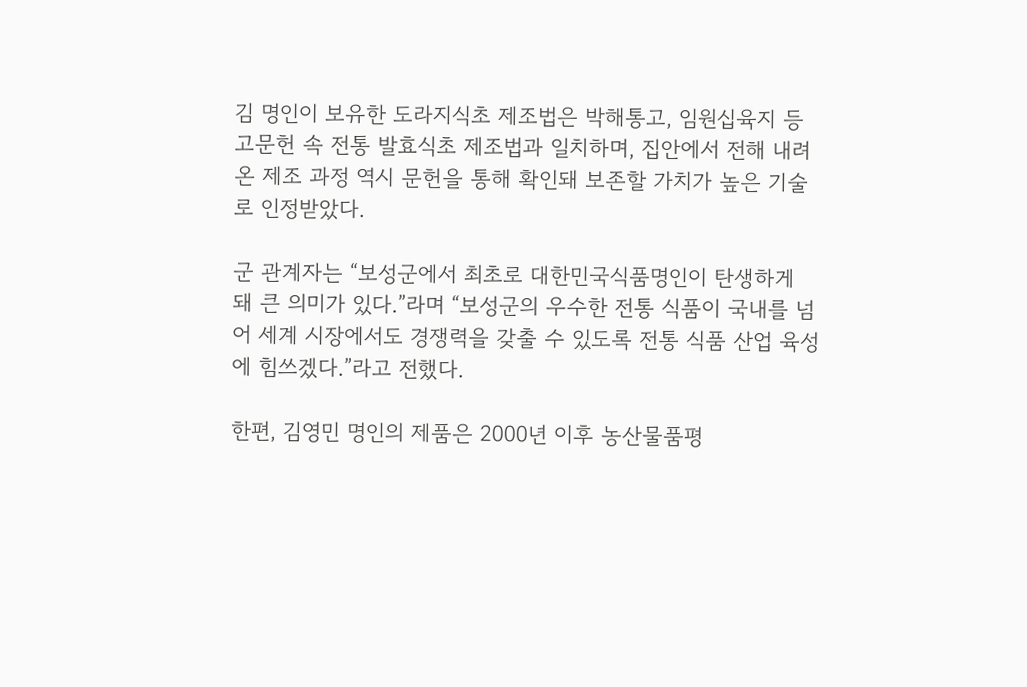김 명인이 보유한 도라지식초 제조법은 박해통고, 임원십육지 등 고문헌 속 전통 발효식초 제조법과 일치하며, 집안에서 전해 내려온 제조 과정 역시 문헌을 통해 확인돼 보존할 가치가 높은 기술로 인정받았다.

군 관계자는 “보성군에서 최초로 대한민국식품명인이 탄생하게 돼 큰 의미가 있다.”라며 “보성군의 우수한 전통 식품이 국내를 넘어 세계 시장에서도 경쟁력을 갖출 수 있도록 전통 식품 산업 육성에 힘쓰겠다.”라고 전했다.

한편, 김영민 명인의 제품은 2000년 이후 농산물품평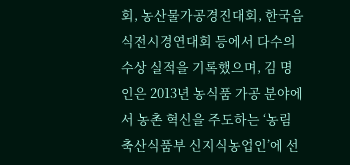회, 농산물가공경진대회, 한국음식전시경연대회 등에서 다수의 수상 실적을 기록했으며, 김 명인은 2013년 농식품 가공 분야에서 농촌 혁신을 주도하는 ‘농림축산식품부 신지식농업인’에 선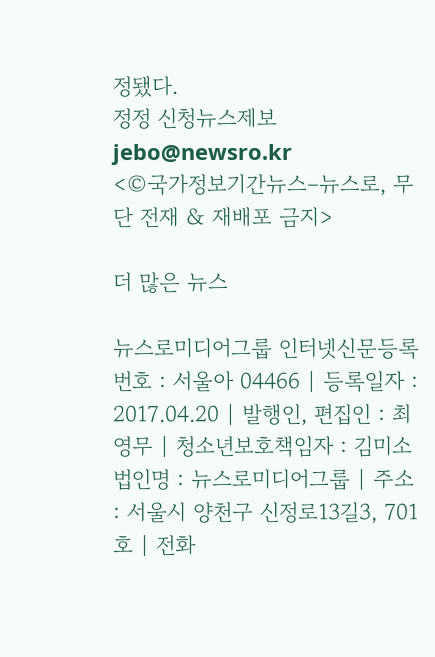정됐다.
정정 신청뉴스제보 jebo@newsro.kr
<©국가정보기간뉴스–뉴스로, 무단 전재 & 재배포 금지>

더 많은 뉴스

뉴스로미디어그룹 인터넷신문등록번호 : 서울아 04466 | 등록일자 : 2017.04.20 | 발행인, 편집인 : 최영무 | 청소년보호책임자 : 김미소
법인명 : 뉴스로미디어그룹 | 주소 : 서울시 양천구 신정로13길3, 701호 | 전화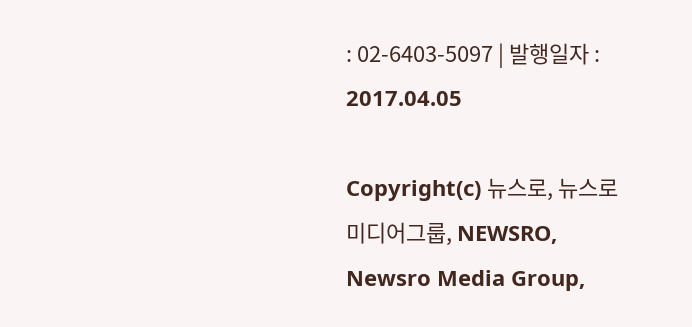: 02-6403-5097 | 발행일자 : 2017.04.05

Copyright(c) 뉴스로, 뉴스로미디어그룹, NEWSRO, Newsro Media Group,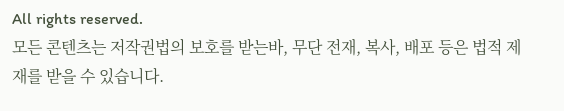All rights reserved.
모든 콘텐츠는 저작권법의 보호를 받는바, 무단 전재, 복사, 배포 등은 법적 제재를 받을 수 있습니다.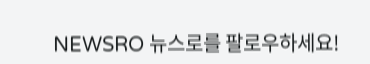NEWSRO 뉴스로를 팔로우하세요!